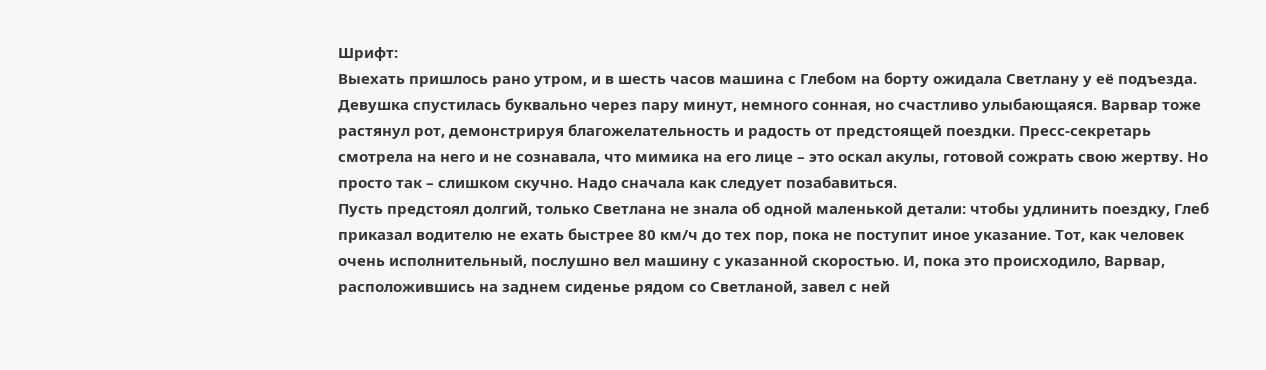Шрифт:
Выехать пришлось рано утром, и в шесть часов машина с Глебом на борту ожидала Светлану у её подъезда. Девушка спустилась буквально через пару минут, немного сонная, но счастливо улыбающаяся. Варвар тоже растянул рот, демонстрируя благожелательность и радость от предстоящей поездки. Пресс-секретарь смотрела на него и не сознавала, что мимика на его лице – это оскал акулы, готовой сожрать свою жертву. Но просто так – слишком скучно. Надо сначала как следует позабавиться.
Пусть предстоял долгий, только Светлана не знала об одной маленькой детали: чтобы удлинить поездку, Глеб приказал водителю не ехать быстрее 80 км/ч до тех пор, пока не поступит иное указание. Тот, как человек очень исполнительный, послушно вел машину с указанной скоростью. И, пока это происходило, Варвар, расположившись на заднем сиденье рядом со Светланой, завел с ней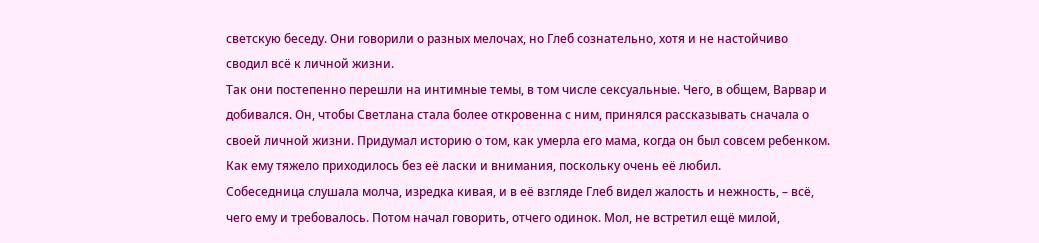светскую беседу. Они говорили о разных мелочах, но Глеб сознательно, хотя и не настойчиво сводил всё к личной жизни.
Так они постепенно перешли на интимные темы, в том числе сексуальные. Чего, в общем, Варвар и добивался. Он, чтобы Светлана стала более откровенна с ним, принялся рассказывать сначала о своей личной жизни. Придумал историю о том, как умерла его мама, когда он был совсем ребенком. Как ему тяжело приходилось без её ласки и внимания, поскольку очень её любил.
Собеседница слушала молча, изредка кивая, и в её взгляде Глеб видел жалость и нежность, – всё, чего ему и требовалось. Потом начал говорить, отчего одинок. Мол, не встретил ещё милой,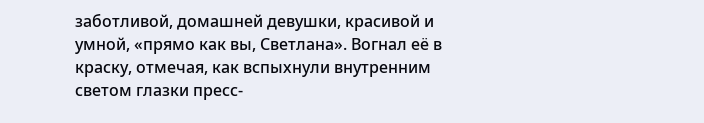заботливой, домашней девушки, красивой и умной, «прямо как вы, Светлана». Вогнал её в краску, отмечая, как вспыхнули внутренним светом глазки пресс-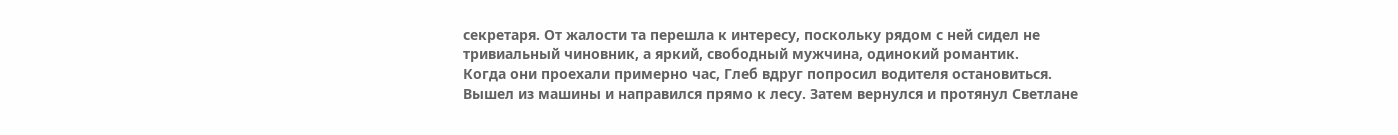секретаря. От жалости та перешла к интересу, поскольку рядом с ней сидел не тривиальный чиновник, а яркий, свободный мужчина, одинокий романтик.
Когда они проехали примерно час, Глеб вдруг попросил водителя остановиться. Вышел из машины и направился прямо к лесу. Затем вернулся и протянул Светлане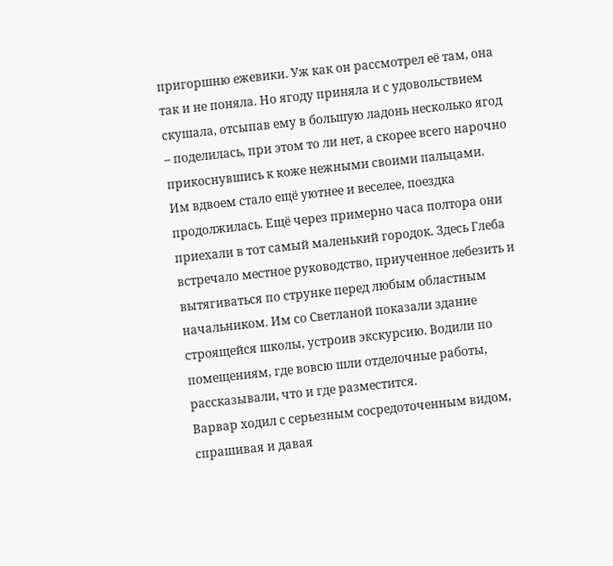пригоршню ежевики. Уж как он рассмотрел её там, она так и не поняла. Но ягоду приняла и с удовольствием скушала, отсыпав ему в большую ладонь несколько ягод – поделилась, при этом то ли нет, а скорее всего нарочно прикоснувшись к коже нежными своими пальцами.
Им вдвоем стало ещё уютнее и веселее, поездка продолжилась. Ещё через примерно часа полтора они приехали в тот самый маленький городок. Здесь Глеба встречало местное руководство, приученное лебезить и вытягиваться по струнке перед любым областным начальником. Им со Светланой показали здание строящейся школы, устроив экскурсию. Водили по помещениям, где вовсю шли отделочные работы, рассказывали, что и где разместится.
Варвар ходил с серьезным сосредоточенным видом, спрашивая и давая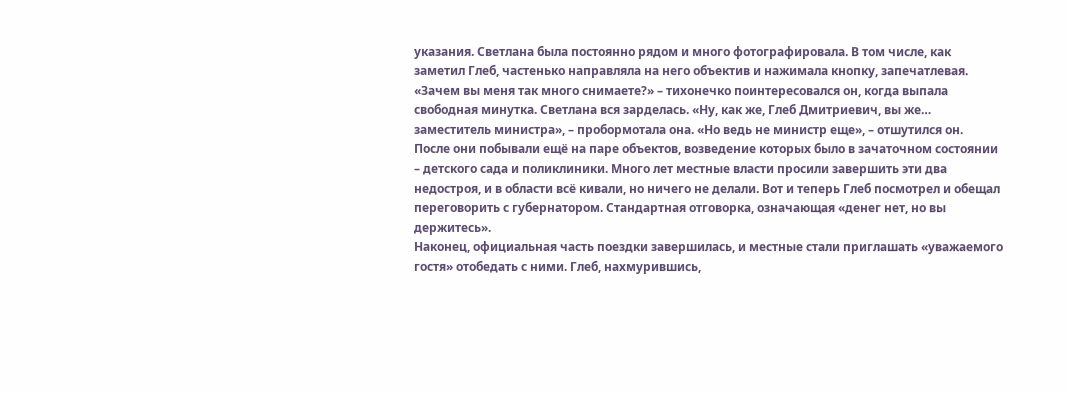указания. Светлана была постоянно рядом и много фотографировала. В том числе, как заметил Глеб, частенько направляла на него объектив и нажимала кнопку, запечатлевая. «Зачем вы меня так много снимаете?» – тихонечко поинтересовался он, когда выпала свободная минутка. Светлана вся зарделась. «Ну, как же, Глеб Дмитриевич, вы же… заместитель министра», – пробормотала она. «Но ведь не министр еще», – отшутился он.
После они побывали ещё на паре объектов, возведение которых было в зачаточном состоянии – детского сада и поликлиники. Много лет местные власти просили завершить эти два недостроя, и в области всё кивали, но ничего не делали. Вот и теперь Глеб посмотрел и обещал переговорить с губернатором. Стандартная отговорка, означающая «денег нет, но вы держитесь».
Наконец, официальная часть поездки завершилась, и местные стали приглашать «уважаемого гостя» отобедать с ними. Глеб, нахмурившись,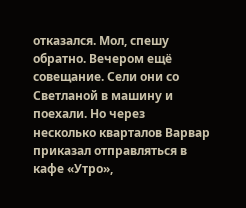отказался. Мол, спешу обратно. Вечером ещё совещание. Сели они со Светланой в машину и поехали. Но через несколько кварталов Варвар приказал отправляться в кафе «Утро»,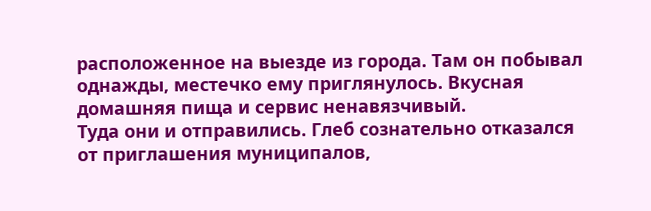расположенное на выезде из города. Там он побывал однажды, местечко ему приглянулось. Вкусная домашняя пища и сервис ненавязчивый.
Туда они и отправились. Глеб сознательно отказался от приглашения муниципалов,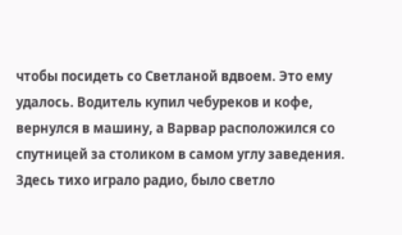чтобы посидеть со Светланой вдвоем. Это ему удалось. Водитель купил чебуреков и кофе, вернулся в машину, а Варвар расположился со спутницей за столиком в самом углу заведения. Здесь тихо играло радио, было светло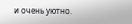и очень уютно.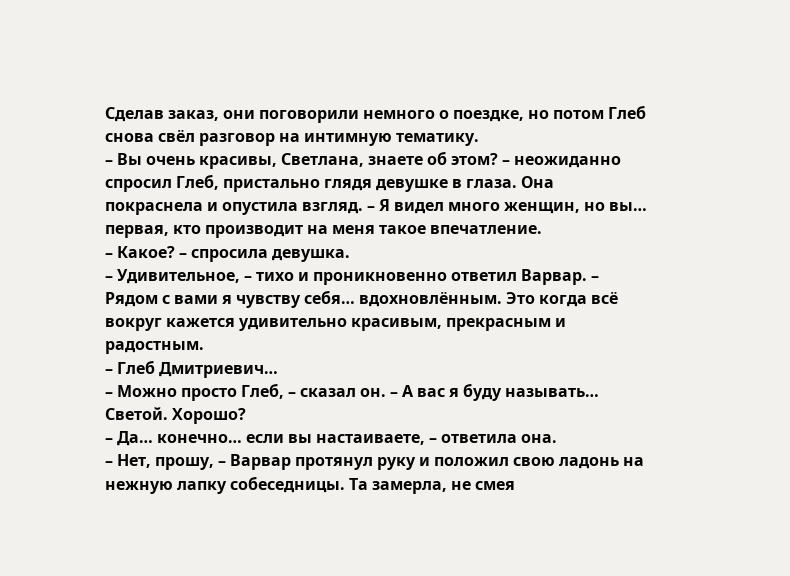Сделав заказ, они поговорили немного о поездке, но потом Глеб снова свёл разговор на интимную тематику.
– Вы очень красивы, Светлана, знаете об этом? – неожиданно спросил Глеб, пристально глядя девушке в глаза. Она покраснела и опустила взгляд. – Я видел много женщин, но вы… первая, кто производит на меня такое впечатление.
– Какое? – спросила девушка.
– Удивительное, – тихо и проникновенно ответил Варвар. – Рядом с вами я чувству себя… вдохновлённым. Это когда всё вокруг кажется удивительно красивым, прекрасным и радостным.
– Глеб Дмитриевич…
– Можно просто Глеб, – сказал он. – А вас я буду называть… Светой. Хорошо?
– Да… конечно… если вы настаиваете, – ответила она.
– Нет, прошу, – Варвар протянул руку и положил свою ладонь на нежную лапку собеседницы. Та замерла, не смея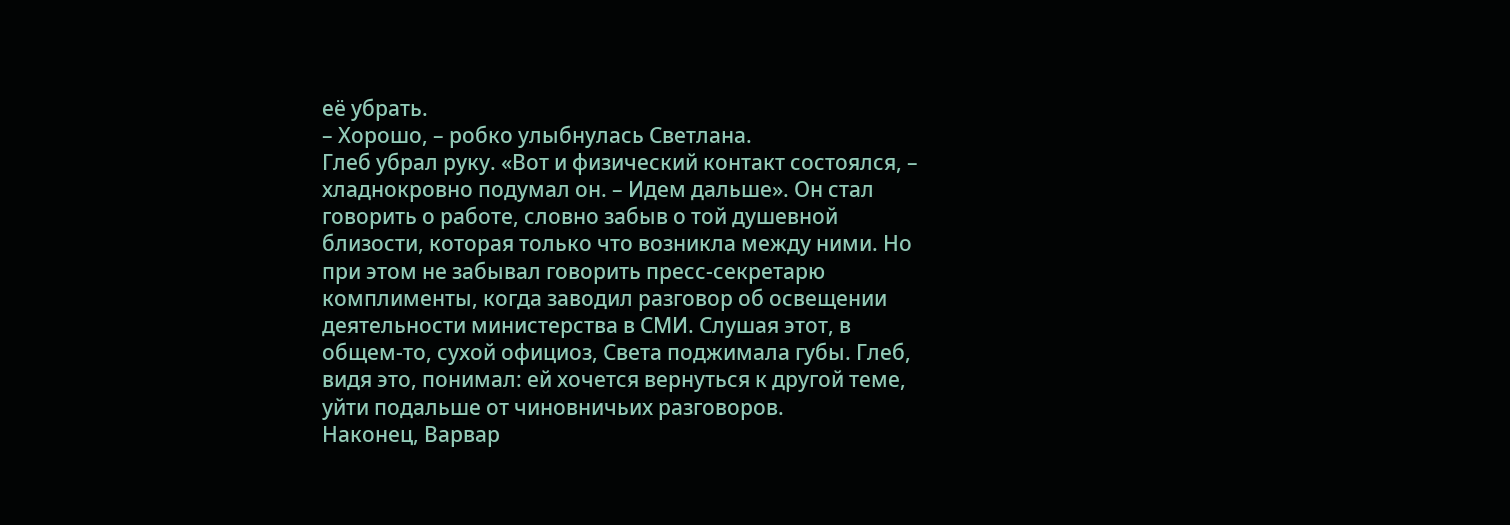её убрать.
– Хорошо, – робко улыбнулась Светлана.
Глеб убрал руку. «Вот и физический контакт состоялся, – хладнокровно подумал он. – Идем дальше». Он стал говорить о работе, словно забыв о той душевной близости, которая только что возникла между ними. Но при этом не забывал говорить пресс-секретарю комплименты, когда заводил разговор об освещении деятельности министерства в СМИ. Слушая этот, в общем-то, сухой официоз, Света поджимала губы. Глеб, видя это, понимал: ей хочется вернуться к другой теме, уйти подальше от чиновничьих разговоров.
Наконец, Варвар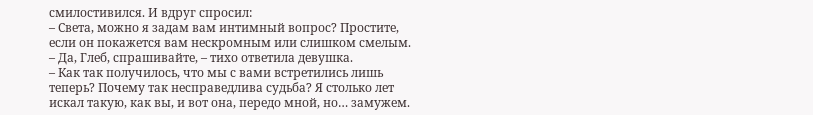смилостивился. И вдруг спросил:
– Света, можно я задам вам интимный вопрос? Простите, если он покажется вам нескромным или слишком смелым.
– Да, Глеб, спрашивайте, – тихо ответила девушка.
– Как так получилось, что мы с вами встретились лишь теперь? Почему так несправедлива судьба? Я столько лет искал такую, как вы, и вот она, передо мной, но… замужем.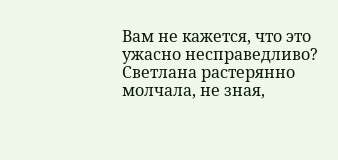Вам не кажется, что это ужасно несправедливо?
Светлана растерянно молчала, не зная,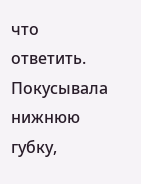что ответить. Покусывала нижнюю губку,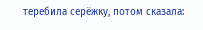теребила серёжку, потом сказала: